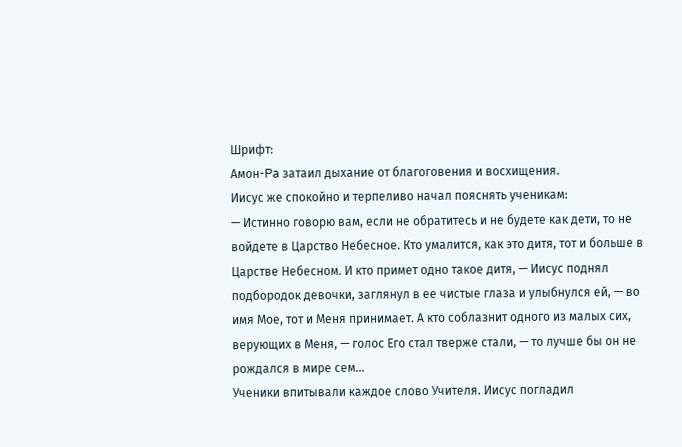Шрифт:
Амон-Pa затаил дыхание от благоговения и восхищения.
Иисус же спокойно и терпеливо начал пояснять ученикам:
— Истинно говорю вам, если не обратитесь и не будете как дети, то не войдете в Царство Небесное. Кто умалится, как это дитя, тот и больше в Царстве Небесном. И кто примет одно такое дитя, — Иисус поднял подбородок девочки, заглянул в ее чистые глаза и улыбнулся ей, — во имя Мое, тот и Меня принимает. А кто соблазнит одного из малых сих, верующих в Меня, — голос Его стал тверже стали, — то лучше бы он не рождался в мире сем…
Ученики впитывали каждое слово Учителя. Иисус погладил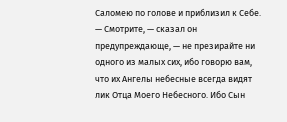Саломею по голове и приблизил к Себе.
— Смотрите, — сказал он предупреждающе, — не презирайте ни одного из малых сих, ибо говорю вам, что их Ангелы небесные всегда видят лик Отца Моего Небесного. Ибо Сын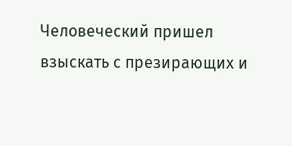Человеческий пришел взыскать с презирающих и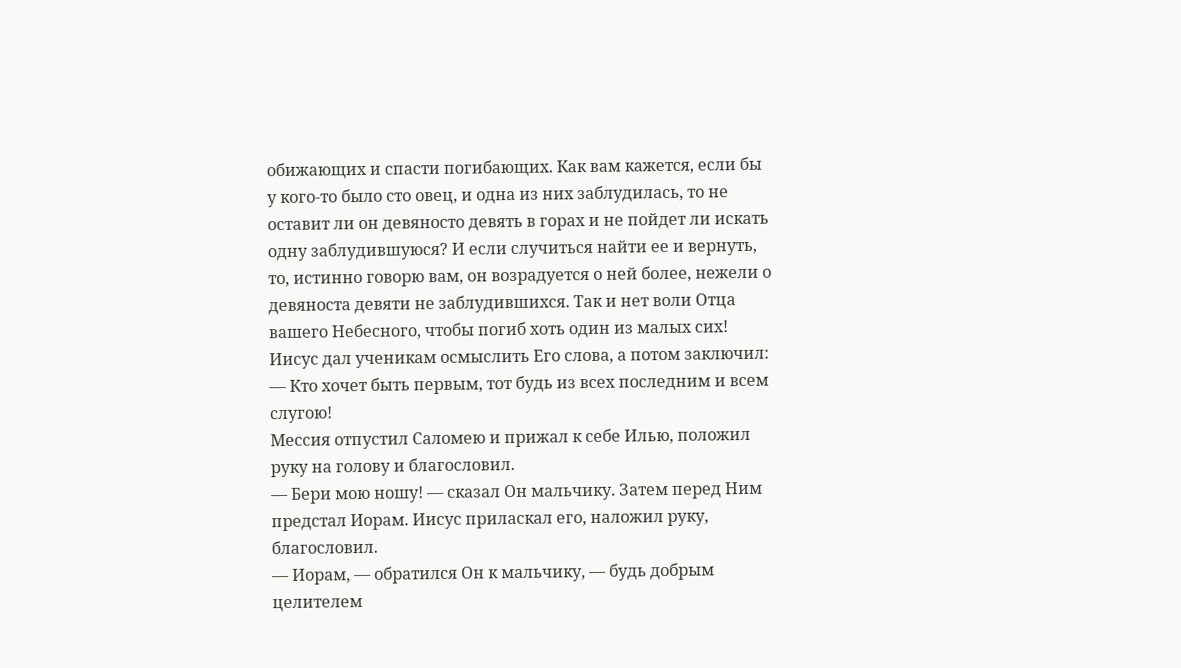обижающих и спасти погибающих. Как вам кажется, если бы у кого-то было сто овец, и одна из них заблудилась, то не оставит ли он девяносто девять в горах и не пойдет ли искать одну заблудившуюся? И если случиться найти ее и вернуть, то, истинно говорю вам, он возрадуется о ней более, нежели о девяноста девяти не заблудившихся. Так и нет воли Отца вашего Небесного, чтобы погиб хоть один из малых сих! Иисус дал ученикам осмыслить Его слова, а потом заключил:
— Кто хочет быть первым, тот будь из всех последним и всем слугою!
Мессия отпустил Саломею и прижал к себе Илью, положил руку на голову и благословил.
— Бери мою ношу! — сказал Он мальчику. Затем перед Ним предстал Иорам. Иисус приласкал его, наложил руку, благословил.
— Иорам, — обратился Он к мальчику, — будь добрым целителем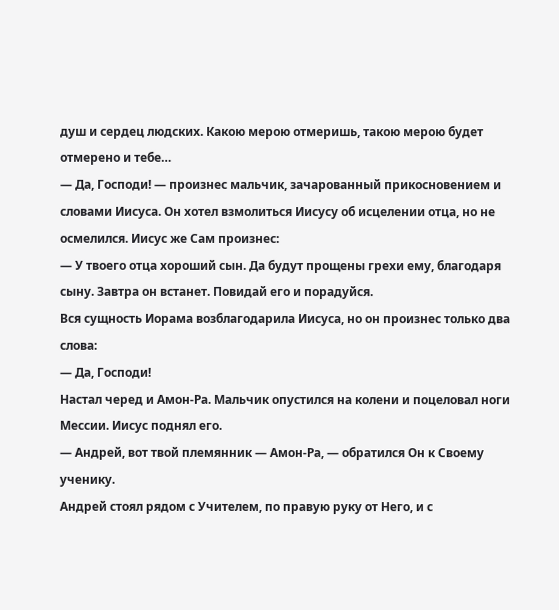душ и сердец людских. Какою мерою отмеришь, такою мерою будет отмерено и тебе…
— Да, Господи! — произнес мальчик, зачарованный прикосновением и словами Иисуса. Он хотел взмолиться Иисусу об исцелении отца, но не осмелился. Иисус же Сам произнес:
— У твоего отца хороший сын. Да будут прощены грехи ему, благодаря сыну. Завтра он встанет. Повидай его и порадуйся.
Вся сущность Иорама возблагодарила Иисуса, но он произнес только два слова:
— Да, Господи!
Настал черед и Амон-Ра. Мальчик опустился на колени и поцеловал ноги Мессии. Иисус поднял его.
— Андрей, вот твой племянник — Амон-Ра, — обратился Он к Своему ученику.
Андрей стоял рядом с Учителем, по правую руку от Него, и с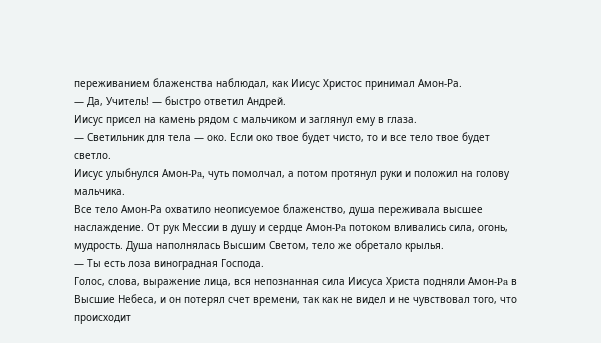переживанием блаженства наблюдал, как Иисус Христос принимал Амон-Ра.
— Да, Учитель! — быстро ответил Андрей.
Иисус присел на камень рядом с мальчиком и заглянул ему в глаза.
— Светильник для тела — око. Если око твое будет чисто, то и все тело твое будет светло.
Иисус улыбнулся Амон-Pa, чуть помолчал, а потом протянул руки и положил на голову мальчика.
Все тело Амон-Ра охватило неописуемое блаженство, душа переживала высшее наслаждение. От рук Мессии в душу и сердце Амон-Pa потоком вливались сила, огонь, мудрость. Душа наполнялась Высшим Светом, тело же обретало крылья.
— Ты есть лоза виноградная Господа.
Голос, слова, выражение лица, вся непознанная сила Иисуса Христа подняли Амон-Pa в Высшие Небеса, и он потерял счет времени, так как не видел и не чувствовал того, что происходит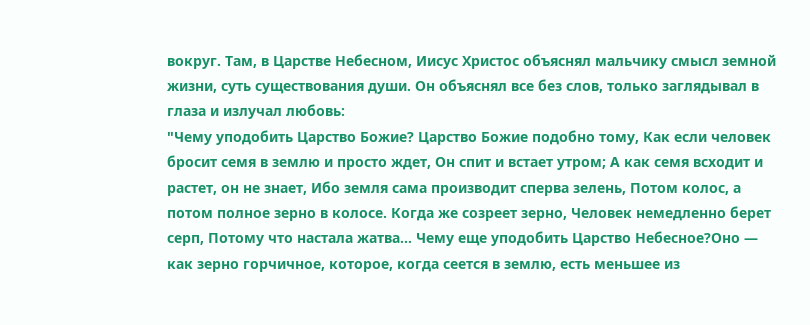вокруг. Там, в Царстве Небесном, Иисус Христос объяснял мальчику смысл земной жизни, суть существования души. Он объяснял все без слов, только заглядывал в глаза и излучал любовь:
"Чему уподобить Царство Божие? Царство Божие подобно тому, Как если человек бросит семя в землю и просто ждет, Он спит и встает утром; А как семя всходит и растет, он не знает, Ибо земля сама производит сперва зелень, Потом колос, а потом полное зерно в колосе. Когда же созреет зерно, Человек немедленно берет серп, Потому что настала жатва… Чему еще уподобить Царство Небесное?Оно — как зерно горчичное, которое, когда сеется в землю, есть меньшее из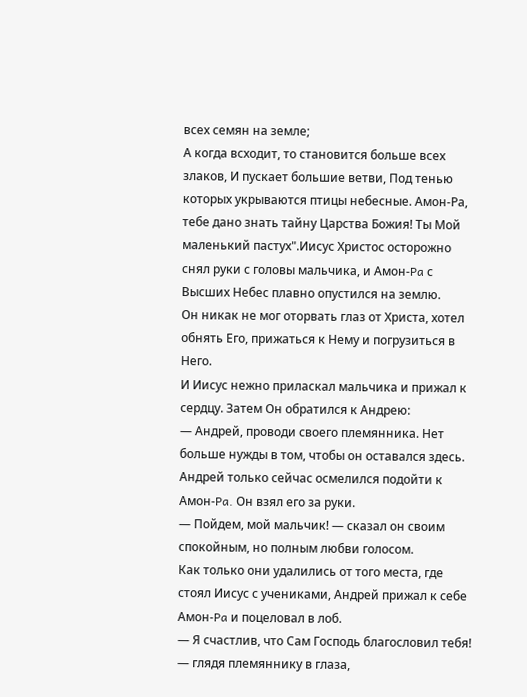всех семян на земле;
А когда всходит, то становится больше всех злаков, И пускает большие ветви, Под тенью которых укрываются птицы небесные. Амон-Рa, тебе дано знать тайну Царства Божия! Ты Мой маленький пастух".Иисус Христос осторожно снял руки с головы мальчика, и Амон-Pa с Высших Небес плавно опустился на землю.
Он никак не мог оторвать глаз от Христа, хотел обнять Его, прижаться к Нему и погрузиться в Него.
И Иисус нежно приласкал мальчика и прижал к сердцу. Затем Он обратился к Андрею:
— Андрей, проводи своего племянника. Нет больше нужды в том, чтобы он оставался здесь.
Андрей только сейчас осмелился подойти к Амон-Pa. Он взял его за руки.
— Пойдем, мой мальчик! — сказал он своим спокойным, но полным любви голосом.
Как только они удалились от того места, где стоял Иисус с учениками, Андрей прижал к себе Амон-Pa и поцеловал в лоб.
— Я счастлив, что Сам Господь благословил тебя! — глядя племяннику в глаза,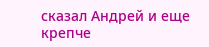сказал Андрей и еще крепче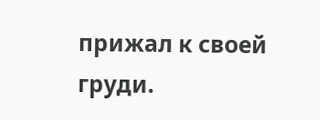прижал к своей груди.